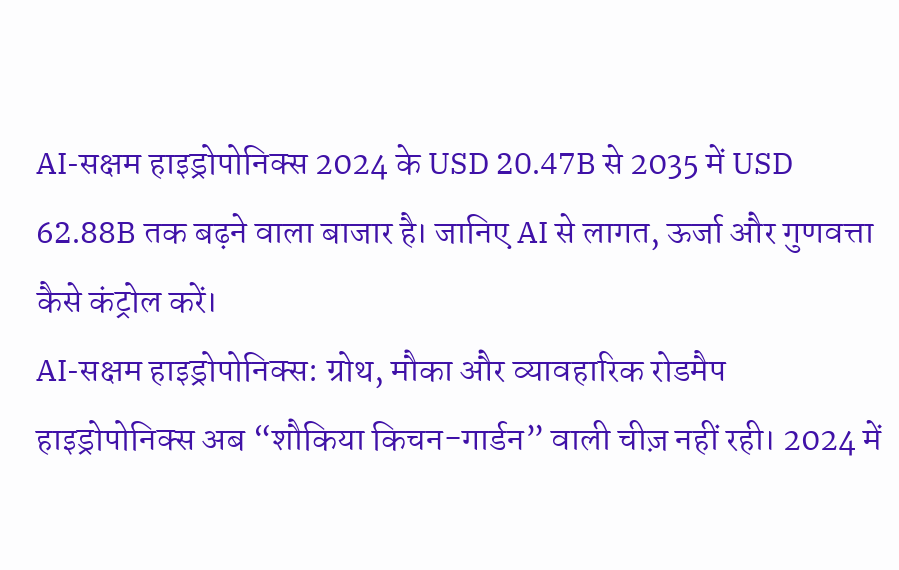AI-सक्षम हाइड्रोपोनिक्स 2024 के USD 20.47B से 2035 में USD 62.88B तक बढ़ने वाला बाजार है। जानिए AI से लागत, ऊर्जा और गुणवत्ता कैसे कंट्रोल करें।
AI-सक्षम हाइड्रोपोनिक्स: ग्रोथ, मौका और व्यावहारिक रोडमैप
हाइड्रोपोनिक्स अब “शौकिया किचन-गार्डन” वाली चीज़ नहीं रही। 2024 में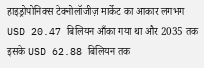हाइड्रोपोनिक्स टेक्नोलॉजीज़ मार्केट का आकार लगभग USD 20.47 बिलियन आँका गया था और 2035 तक इसके USD 62.88 बिलियन तक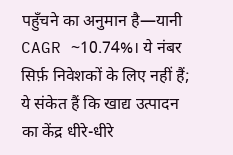पहुँचने का अनुमान है—यानी CAGR ~10.74%। ये नंबर सिर्फ़ निवेशकों के लिए नहीं हैं; ये संकेत हैं कि खाद्य उत्पादन का केंद्र धीरे-धीरे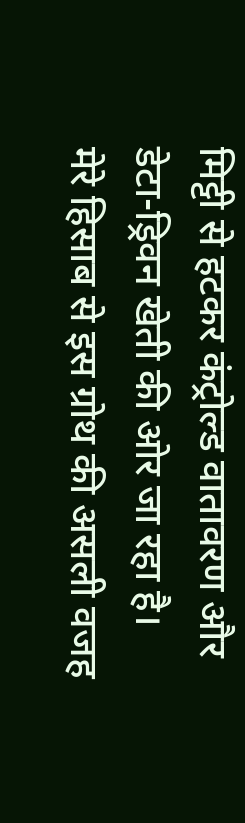मिट्टी से हटकर कंट्रोल्ड वातावरण और डेटा-ड्रिवन खेती की ओर जा रहा है।
मेरे हिसाब से इस ग्रोथ की असली वजह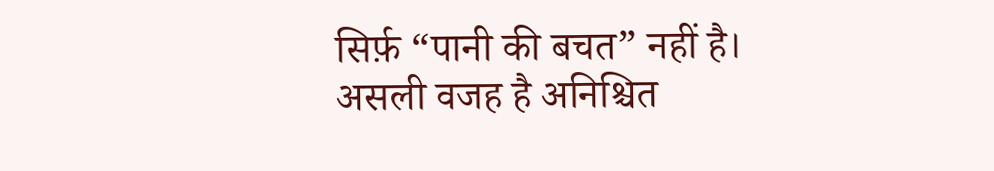सिर्फ़ “पानी की बचत” नहीं है। असली वजह है अनिश्चित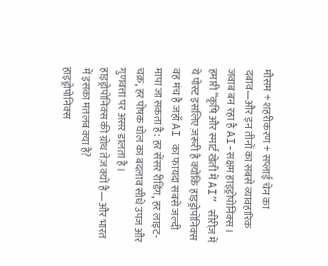मौसम + शहरीकरण + सप्लाई चेन का दबाव—और इन तीनों का सबसे व्यावहारिक जवाब बन रहा है AI-सक्षम हाइड्रोपोनिक्स। हमारी “कृषि और स्मार्ट खेती में AI” सीरीज़ में ये पोस्ट इसलिए ज़रूरी है क्योंकि हाइड्रोपोनिक्स वह मंच है जहाँ AI का फायदा सबसे जल्दी मापा जा सकता है: हर सेंसर रीडिंग, हर लाइट-चक्र, हर पोषक घोल का बदलाव सीधे उपज और गुणवत्ता पर असर डालता है।
हाइड्रोपोनिक्स की ग्रोथ तेज़ क्यों है—और भारत में इसका मतलब क्या है?
हाइड्रोपोनिक्स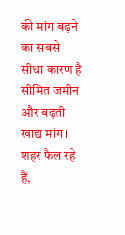की मांग बढ़ने का सबसे सीधा कारण है सीमित जमीन और बढ़ती खाद्य मांग। शहर फैल रहे हैं,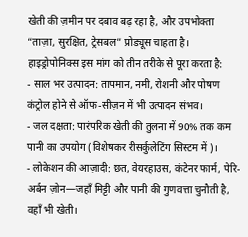खेती की ज़मीन पर दबाव बढ़ रहा है, और उपभोक्ता “ताज़ा, सुरक्षित, ट्रेसबल” प्रोड्यूस चाहता है। हाइड्रोपोनिक्स इस मांग को तीन तरीके से पूरा करता है:
- साल भर उत्पादन: तापमान, नमी, रोशनी और पोषण कंट्रोल होने से ऑफ-सीज़न में भी उत्पादन संभव।
- जल दक्षता: पारंपरिक खेती की तुलना में 90% तक कम पानी का उपयोग (विशेषकर रीसर्कुलेटिंग सिस्टम में)।
- लोकेशन की आज़ादी: छत, वेयरहाउस, कंटेनर फार्म, पेरि-अर्बन ज़ोन—जहाँ मिट्टी और पानी की गुणवत्ता चुनौती है, वहाँ भी खेती।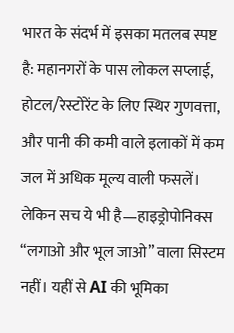भारत के संदर्भ में इसका मतलब स्पष्ट है: महानगरों के पास लोकल सप्लाई, होटल/रेस्टोरेंट के लिए स्थिर गुणवत्ता, और पानी की कमी वाले इलाकों में कम जल में अधिक मूल्य वाली फसलें। लेकिन सच ये भी है—हाइड्रोपोनिक्स “लगाओ और भूल जाओ” वाला सिस्टम नहीं। यहीं से AI की भूमिका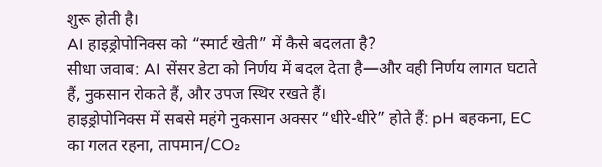शुरू होती है।
AI हाइड्रोपोनिक्स को “स्मार्ट खेती” में कैसे बदलता है?
सीधा जवाब: AI सेंसर डेटा को निर्णय में बदल देता है—और वही निर्णय लागत घटाते हैं, नुकसान रोकते हैं, और उपज स्थिर रखते हैं।
हाइड्रोपोनिक्स में सबसे महंगे नुकसान अक्सर “धीरे-धीरे” होते हैं: pH बहकना, EC का गलत रहना, तापमान/CO₂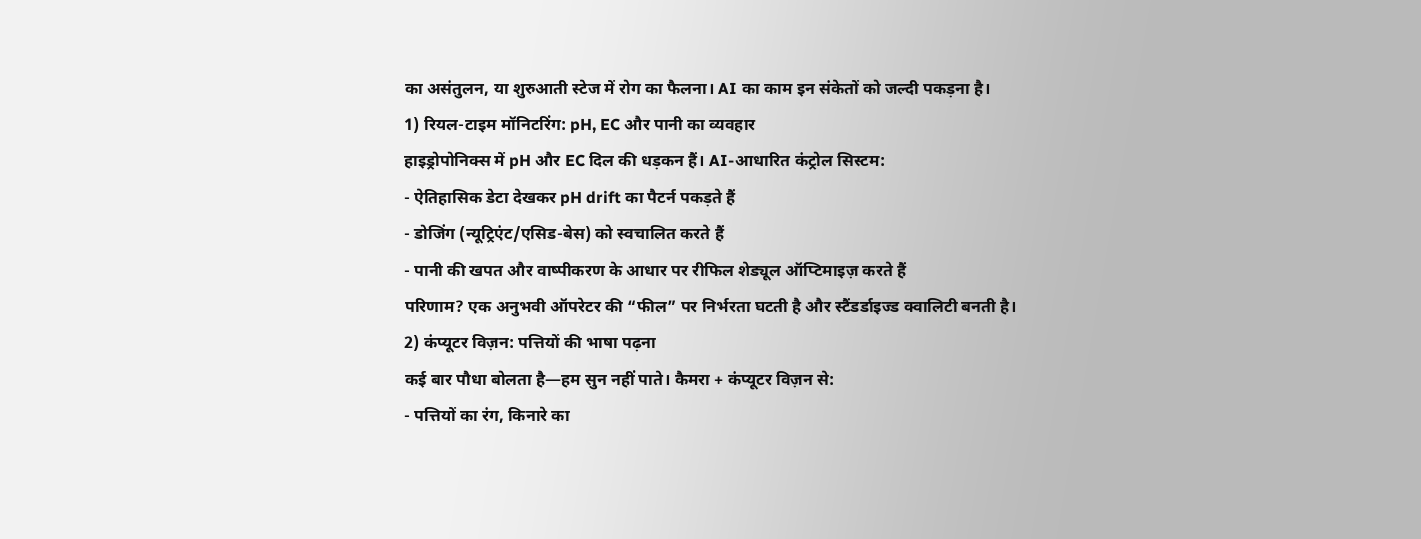का असंतुलन, या शुरुआती स्टेज में रोग का फैलना। AI का काम इन संकेतों को जल्दी पकड़ना है।
1) रियल-टाइम मॉनिटरिंग: pH, EC और पानी का व्यवहार
हाइड्रोपोनिक्स में pH और EC दिल की धड़कन हैं। AI-आधारित कंट्रोल सिस्टम:
- ऐतिहासिक डेटा देखकर pH drift का पैटर्न पकड़ते हैं
- डोजिंग (न्यूट्रिएंट/एसिड-बेस) को स्वचालित करते हैं
- पानी की खपत और वाष्पीकरण के आधार पर रीफिल शेड्यूल ऑप्टिमाइज़ करते हैं
परिणाम? एक अनुभवी ऑपरेटर की “फील” पर निर्भरता घटती है और स्टैंडर्डाइज्ड क्वालिटी बनती है।
2) कंप्यूटर विज़न: पत्तियों की भाषा पढ़ना
कई बार पौधा बोलता है—हम सुन नहीं पाते। कैमरा + कंप्यूटर विज़न से:
- पत्तियों का रंग, किनारे का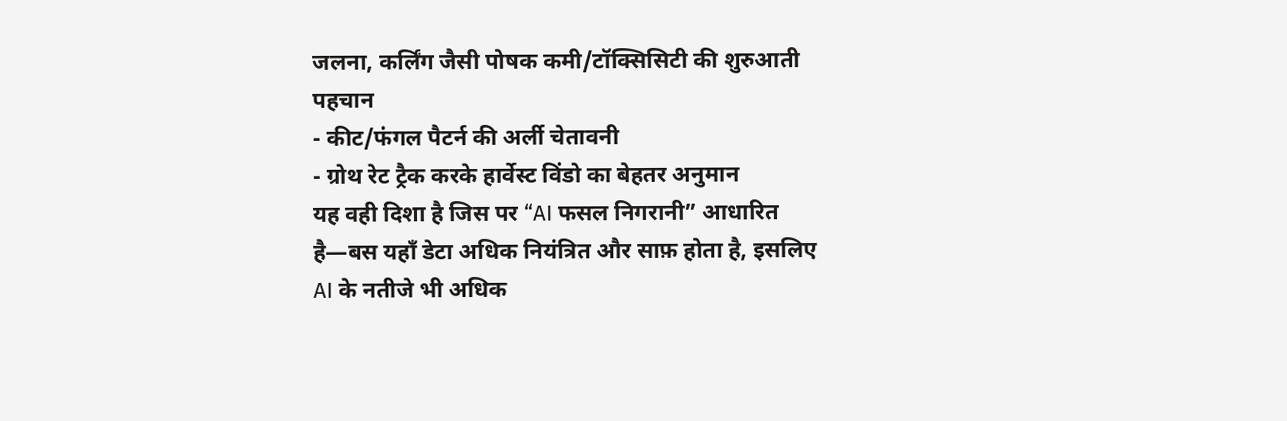जलना, कर्लिंग जैसी पोषक कमी/टॉक्सिसिटी की शुरुआती पहचान
- कीट/फंगल पैटर्न की अर्ली चेतावनी
- ग्रोथ रेट ट्रैक करके हार्वेस्ट विंडो का बेहतर अनुमान
यह वही दिशा है जिस पर “AI फसल निगरानी” आधारित है—बस यहाँ डेटा अधिक नियंत्रित और साफ़ होता है, इसलिए AI के नतीजे भी अधिक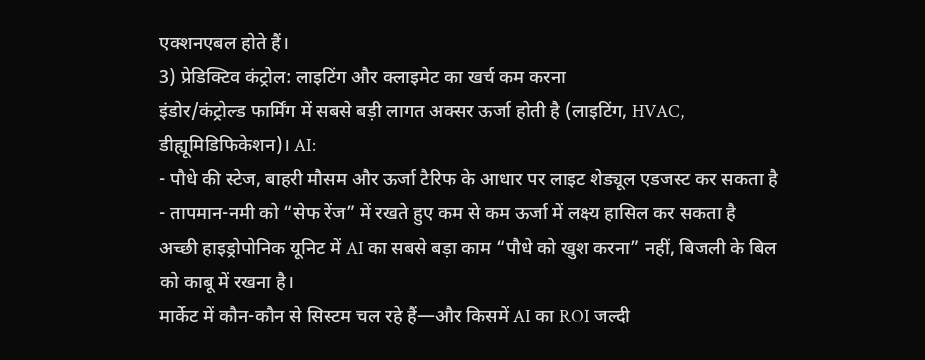एक्शनएबल होते हैं।
3) प्रेडिक्टिव कंट्रोल: लाइटिंग और क्लाइमेट का खर्च कम करना
इंडोर/कंट्रोल्ड फार्मिंग में सबसे बड़ी लागत अक्सर ऊर्जा होती है (लाइटिंग, HVAC, डीह्यूमिडिफिकेशन)। AI:
- पौधे की स्टेज, बाहरी मौसम और ऊर्जा टैरिफ के आधार पर लाइट शेड्यूल एडजस्ट कर सकता है
- तापमान-नमी को “सेफ रेंज” में रखते हुए कम से कम ऊर्जा में लक्ष्य हासिल कर सकता है
अच्छी हाइड्रोपोनिक यूनिट में AI का सबसे बड़ा काम “पौधे को खुश करना” नहीं, बिजली के बिल को काबू में रखना है।
मार्केट में कौन-कौन से सिस्टम चल रहे हैं—और किसमें AI का ROI जल्दी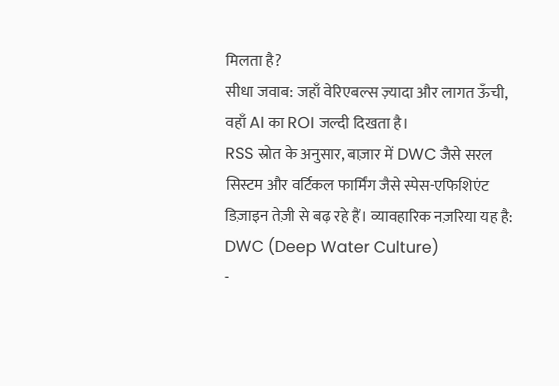मिलता है?
सीधा जवाब: जहाँ वेरिएबल्स ज़्यादा और लागत ऊँची, वहाँ AI का ROI जल्दी दिखता है।
RSS स्रोत के अनुसार, बाज़ार में DWC जैसे सरल सिस्टम और वर्टिकल फार्मिंग जैसे स्पेस-एफिशिएंट डिज़ाइन तेज़ी से बढ़ रहे हैं। व्यावहारिक नज़रिया यह है:
DWC (Deep Water Culture)
-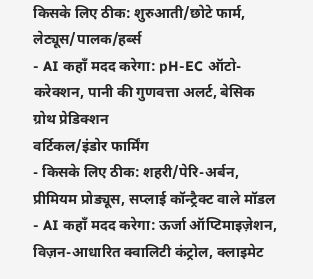किसके लिए ठीक: शुरुआती/छोटे फार्म, लेट्यूस/पालक/हर्ब्स
- AI कहाँ मदद करेगा: pH-EC ऑटो-करेक्शन, पानी की गुणवत्ता अलर्ट, बेसिक ग्रोथ प्रेडिक्शन
वर्टिकल/इंडोर फार्मिंग
- किसके लिए ठीक: शहरी/पेरि-अर्बन, प्रीमियम प्रोड्यूस, सप्लाई कॉन्ट्रैक्ट वाले मॉडल
- AI कहाँ मदद करेगा: ऊर्जा ऑप्टिमाइज़ेशन, विज़न-आधारित क्वालिटी कंट्रोल, क्लाइमेट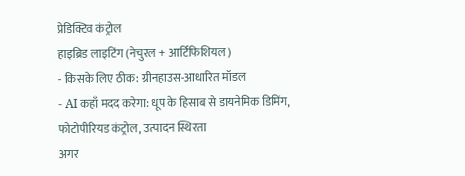प्रेडिक्टिव कंट्रोल
हाइब्रिड लाइटिंग (नेचुरल + आर्टिफिशियल)
- किसके लिए ठीक: ग्रीनहाउस-आधारित मॉडल
- AI कहाँ मदद करेगा: धूप के हिसाब से डायनेमिक डिमिंग, फोटोपीरियड कंट्रोल, उत्पादन स्थिरता
अगर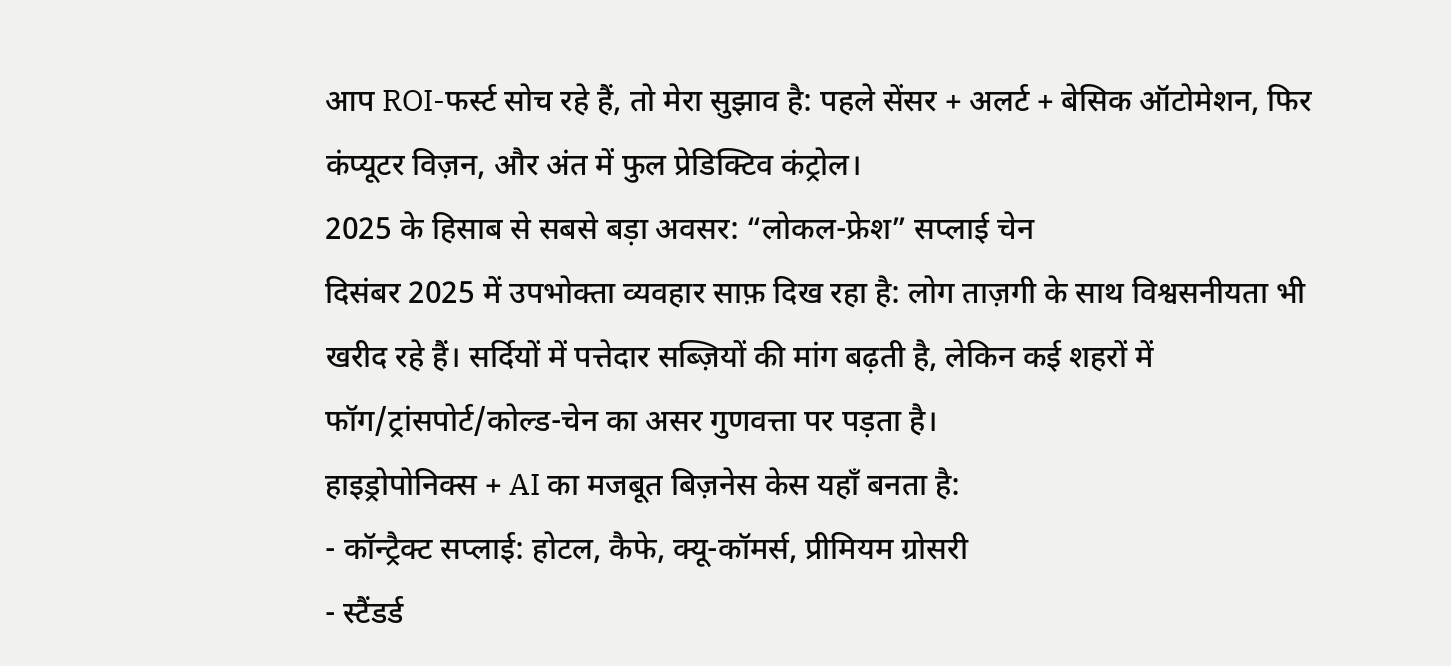आप ROI-फर्स्ट सोच रहे हैं, तो मेरा सुझाव है: पहले सेंसर + अलर्ट + बेसिक ऑटोमेशन, फिर कंप्यूटर विज़न, और अंत में फुल प्रेडिक्टिव कंट्रोल।
2025 के हिसाब से सबसे बड़ा अवसर: “लोकल-फ्रेश” सप्लाई चेन
दिसंबर 2025 में उपभोक्ता व्यवहार साफ़ दिख रहा है: लोग ताज़गी के साथ विश्वसनीयता भी खरीद रहे हैं। सर्दियों में पत्तेदार सब्ज़ियों की मांग बढ़ती है, लेकिन कई शहरों में फॉग/ट्रांसपोर्ट/कोल्ड-चेन का असर गुणवत्ता पर पड़ता है।
हाइड्रोपोनिक्स + AI का मजबूत बिज़नेस केस यहाँ बनता है:
- कॉन्ट्रैक्ट सप्लाई: होटल, कैफे, क्यू-कॉमर्स, प्रीमियम ग्रोसरी
- स्टैंडर्ड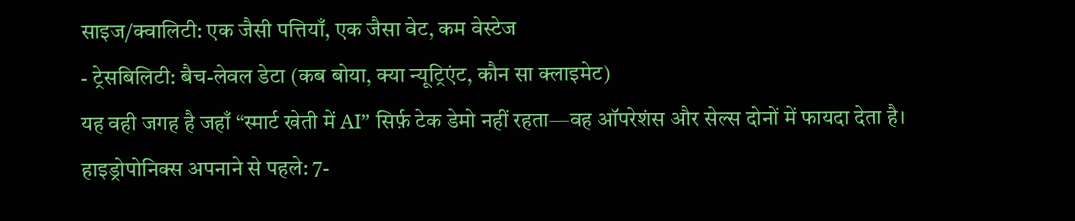साइज/क्वालिटी: एक जैसी पत्तियाँ, एक जैसा वेट, कम वेस्टेज
- ट्रेसबिलिटी: बैच-लेवल डेटा (कब बोया, क्या न्यूट्रिएंट, कौन सा क्लाइमेट)
यह वही जगह है जहाँ “स्मार्ट खेती में AI” सिर्फ़ टेक डेमो नहीं रहता—वह ऑपरेशंस और सेल्स दोनों में फायदा देता है।
हाइड्रोपोनिक्स अपनाने से पहले: 7-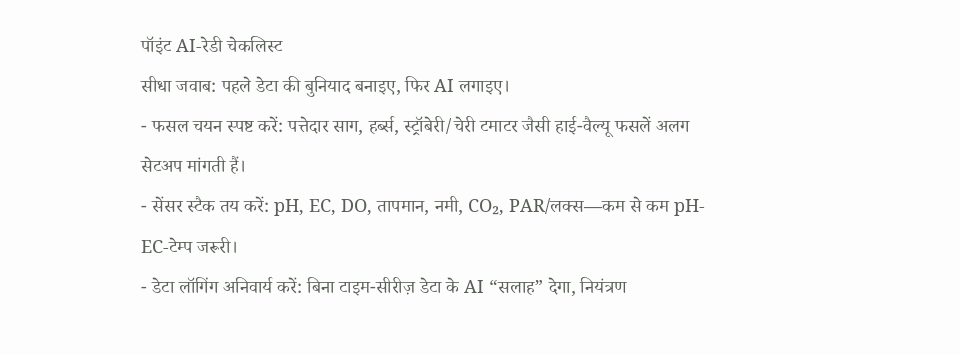पॉइंट AI-रेडी चेकलिस्ट
सीधा जवाब: पहले डेटा की बुनियाद बनाइए, फिर AI लगाइए।
- फसल चयन स्पष्ट करें: पत्तेदार साग, हर्ब्स, स्ट्रॉबेरी/चेरी टमाटर जैसी हाई-वैल्यू फसलें अलग सेटअप मांगती हैं।
- सेंसर स्टैक तय करें: pH, EC, DO, तापमान, नमी, CO₂, PAR/लक्स—कम से कम pH-EC-टेम्प जरूरी।
- डेटा लॉगिंग अनिवार्य करें: बिना टाइम-सीरीज़ डेटा के AI “सलाह” देगा, नियंत्रण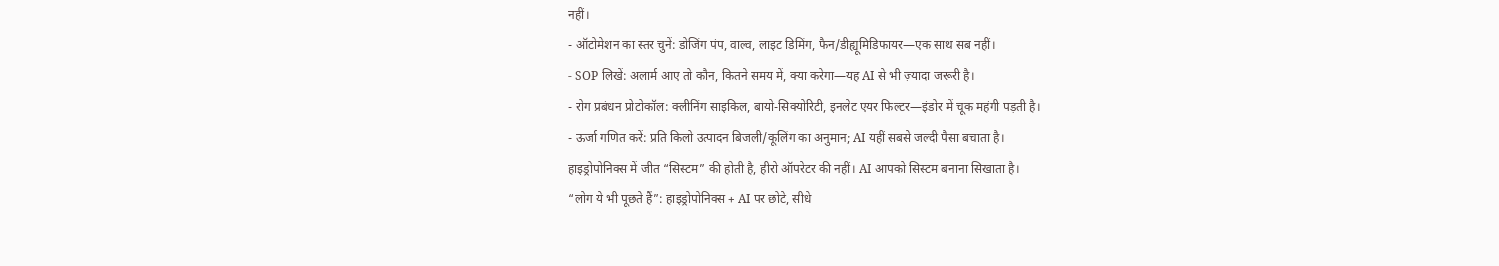नहीं।
- ऑटोमेशन का स्तर चुनें: डोजिंग पंप, वाल्व, लाइट डिमिंग, फैन/डीह्यूमिडिफायर—एक साथ सब नहीं।
- SOP लिखें: अलार्म आए तो कौन, कितने समय में, क्या करेगा—यह AI से भी ज़्यादा जरूरी है।
- रोग प्रबंधन प्रोटोकॉल: क्लीनिंग साइकिल, बायो-सिक्योरिटी, इनलेट एयर फिल्टर—इंडोर में चूक महंगी पड़ती है।
- ऊर्जा गणित करें: प्रति किलो उत्पादन बिजली/कूलिंग का अनुमान; AI यहीं सबसे जल्दी पैसा बचाता है।
हाइड्रोपोनिक्स में जीत “सिस्टम” की होती है, हीरो ऑपरेटर की नहीं। AI आपको सिस्टम बनाना सिखाता है।
“लोग ये भी पूछते हैं”: हाइड्रोपोनिक्स + AI पर छोटे, सीधे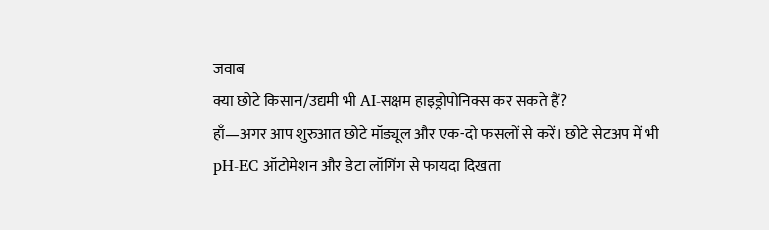जवाब
क्या छोटे किसान/उद्यमी भी AI-सक्षम हाइड्रोपोनिक्स कर सकते हैं?
हाँ—अगर आप शुरुआत छोटे मॉड्यूल और एक-दो फसलों से करें। छोटे सेटअप में भी pH-EC ऑटोमेशन और डेटा लॉगिंग से फायदा दिखता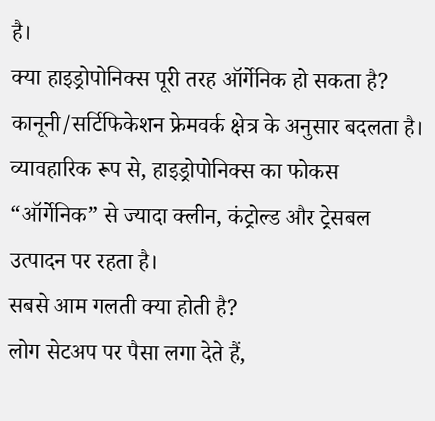है।
क्या हाइड्रोपोनिक्स पूरी तरह ऑर्गेनिक हो सकता है?
कानूनी/सर्टिफिकेशन फ्रेमवर्क क्षेत्र के अनुसार बदलता है। व्यावहारिक रूप से, हाइड्रोपोनिक्स का फोकस “ऑर्गेनिक” से ज्यादा क्लीन, कंट्रोल्ड और ट्रेसबल उत्पादन पर रहता है।
सबसे आम गलती क्या होती है?
लोग सेटअप पर पैसा लगा देते हैं,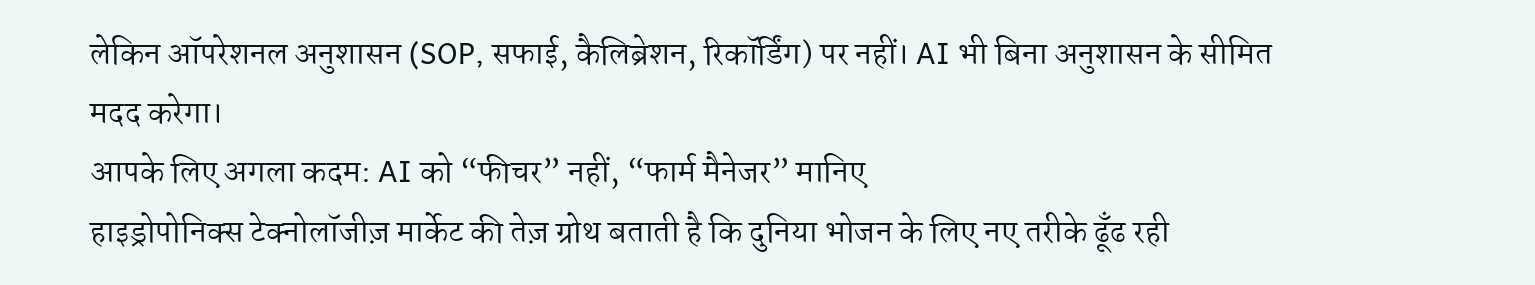लेकिन ऑपरेशनल अनुशासन (SOP, सफाई, कैलिब्रेशन, रिकॉर्डिंग) पर नहीं। AI भी बिना अनुशासन के सीमित मदद करेगा।
आपके लिए अगला कदम: AI को “फीचर” नहीं, “फार्म मैनेजर” मानिए
हाइड्रोपोनिक्स टेक्नोलॉजीज़ मार्केट की तेज़ ग्रोथ बताती है कि दुनिया भोजन के लिए नए तरीके ढूँढ रही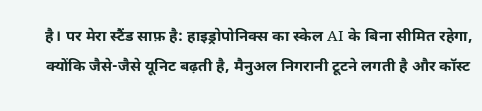है। पर मेरा स्टैंड साफ़ है: हाइड्रोपोनिक्स का स्केल AI के बिना सीमित रहेगा, क्योंकि जैसे-जैसे यूनिट बढ़ती है, मैनुअल निगरानी टूटने लगती है और कॉस्ट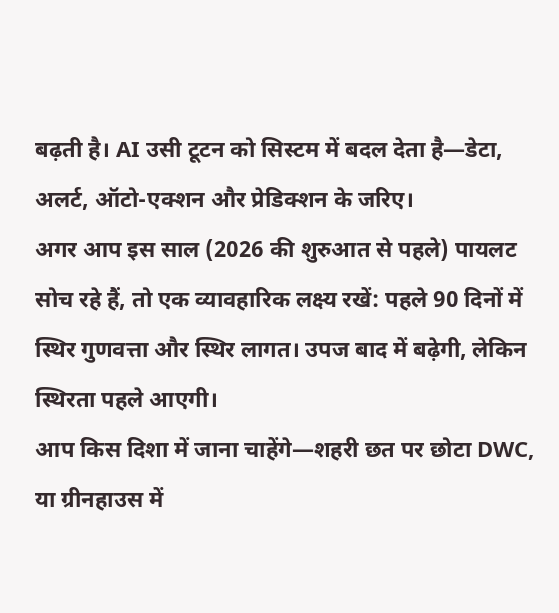बढ़ती है। AI उसी टूटन को सिस्टम में बदल देता है—डेटा, अलर्ट, ऑटो-एक्शन और प्रेडिक्शन के जरिए।
अगर आप इस साल (2026 की शुरुआत से पहले) पायलट सोच रहे हैं, तो एक व्यावहारिक लक्ष्य रखें: पहले 90 दिनों में स्थिर गुणवत्ता और स्थिर लागत। उपज बाद में बढ़ेगी, लेकिन स्थिरता पहले आएगी।
आप किस दिशा में जाना चाहेंगे—शहरी छत पर छोटा DWC, या ग्रीनहाउस में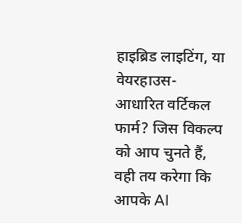हाइब्रिड लाइटिंग, या वेयरहाउस-आधारित वर्टिकल फार्म? जिस विकल्प को आप चुनते हैं, वही तय करेगा कि आपके AI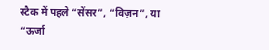स्टैक में पहले “सेंसर”, “विज़न”, या “ऊर्जा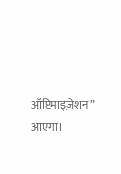ऑप्टिमाइज़ेशन” आएगा।